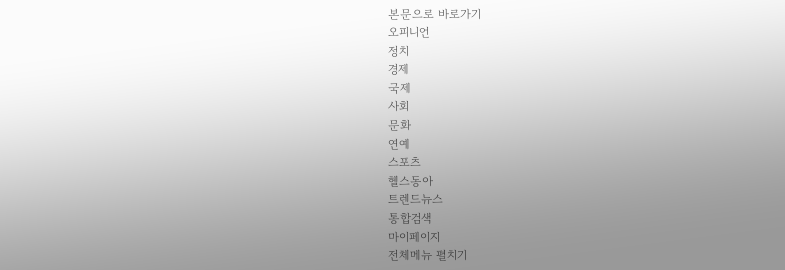본문으로 바로가기
오피니언
정치
경제
국제
사회
문화
연예
스포츠
헬스동아
트렌드뉴스
통합검색
마이페이지
전체메뉴 펼치기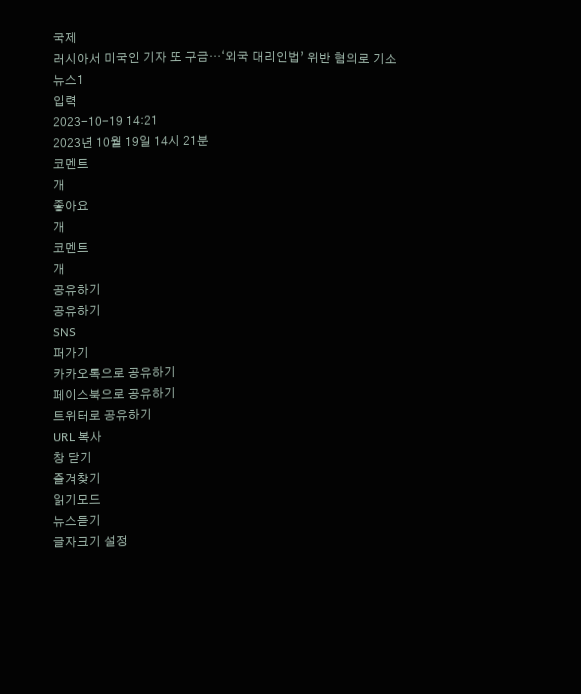국제
러시아서 미국인 기자 또 구금…‘외국 대리인법’ 위반 혐의로 기소
뉴스1
입력
2023-10-19 14:21
2023년 10월 19일 14시 21분
코멘트
개
좋아요
개
코멘트
개
공유하기
공유하기
SNS
퍼가기
카카오톡으로 공유하기
페이스북으로 공유하기
트위터로 공유하기
URL 복사
창 닫기
즐겨찾기
읽기모드
뉴스듣기
글자크기 설정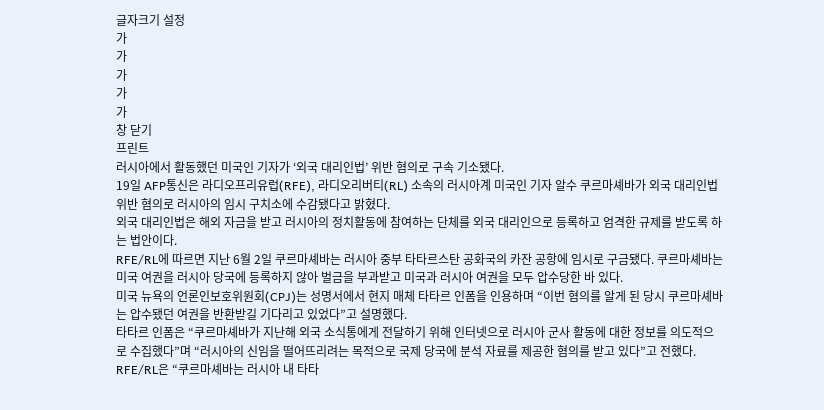글자크기 설정
가
가
가
가
가
창 닫기
프린트
러시아에서 활동했던 미국인 기자가 ‘외국 대리인법’ 위반 혐의로 구속 기소됐다.
19일 AFP통신은 라디오프리유럽(RFE), 라디오리버티(RL) 소속의 러시아계 미국인 기자 알수 쿠르마셰바가 외국 대리인법 위반 혐의로 러시아의 임시 구치소에 수감됐다고 밝혔다.
외국 대리인법은 해외 자금을 받고 러시아의 정치활동에 참여하는 단체를 외국 대리인으로 등록하고 엄격한 규제를 받도록 하는 법안이다.
RFE/RL에 따르면 지난 6월 2일 쿠르마셰바는 러시아 중부 타타르스탄 공화국의 카잔 공항에 임시로 구금됐다. 쿠르마셰바는 미국 여권을 러시아 당국에 등록하지 않아 벌금을 부과받고 미국과 러시아 여권을 모두 압수당한 바 있다.
미국 뉴욕의 언론인보호위원회(CPJ)는 성명서에서 현지 매체 타타르 인폼을 인용하며 “이번 혐의를 알게 된 당시 쿠르마셰바는 압수됐던 여권을 반환받길 기다리고 있었다”고 설명했다.
타타르 인폼은 “쿠르마셰바가 지난해 외국 소식통에게 전달하기 위해 인터넷으로 러시아 군사 활동에 대한 정보를 의도적으로 수집했다”며 “러시아의 신임을 떨어뜨리려는 목적으로 국제 당국에 분석 자료를 제공한 혐의를 받고 있다”고 전했다.
RFE/RL은 “쿠르마셰바는 러시아 내 타타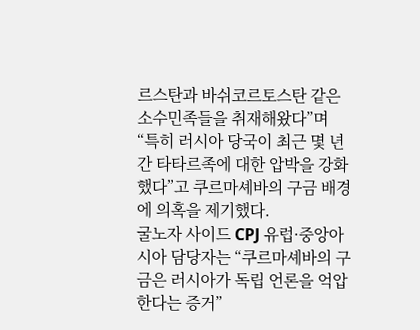르스탄과 바쉬코르토스탄 같은 소수민족들을 취재해왔다”며 “특히 러시아 당국이 최근 몇 년간 타타르족에 대한 압박을 강화했다”고 쿠르마셰바의 구금 배경에 의혹을 제기했다.
굴노자 사이드 CPJ 유럽·중앙아시아 담당자는 “쿠르마셰바의 구금은 러시아가 독립 언론을 억압한다는 증거”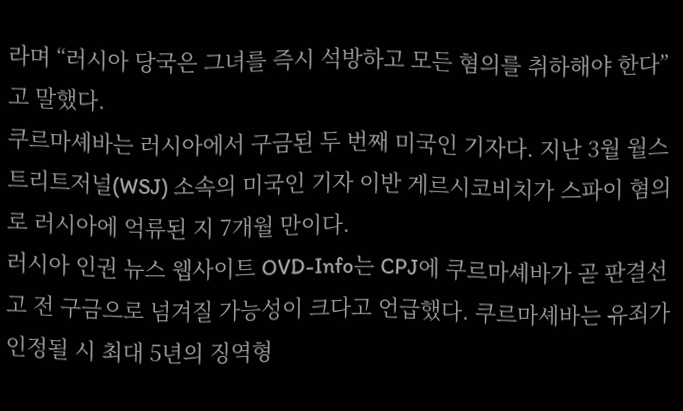라며 “러시아 당국은 그녀를 즉시 석방하고 모든 혐의를 취하해야 한다”고 말했다.
쿠르마셰바는 러시아에서 구금된 두 번째 미국인 기자다. 지난 3월 월스트리트저널(WSJ) 소속의 미국인 기자 이반 게르시코비치가 스파이 혐의로 러시아에 억류된 지 7개월 만이다.
러시아 인권 뉴스 웹사이트 OVD-Info는 CPJ에 쿠르마셰바가 곧 판결선고 전 구금으로 넘겨질 가능성이 크다고 언급했다. 쿠르마셰바는 유죄가 인정될 시 최대 5년의 징역형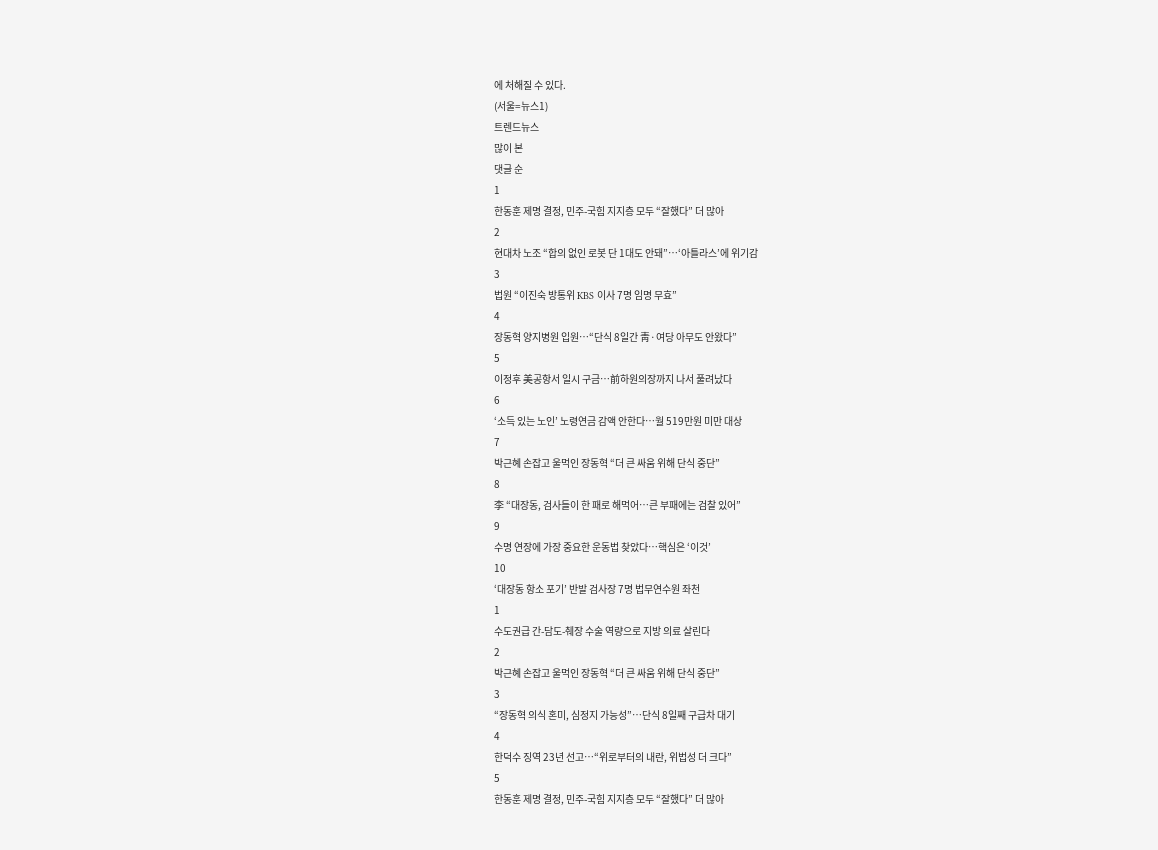에 처해질 수 있다.
(서울=뉴스1)
트렌드뉴스
많이 본
댓글 순
1
한동훈 제명 결정, 민주-국힘 지지층 모두 “잘했다” 더 많아
2
현대차 노조 “합의 없인 로봇 단 1대도 안돼”…‘아틀라스’에 위기감
3
법원 “이진숙 방통위 KBS 이사 7명 임명 무효”
4
장동혁 양지병원 입원…“단식 8일간 靑·여당 아무도 안왔다”
5
이정후 美공항서 일시 구금…前하원의장까지 나서 풀려났다
6
‘소득 있는 노인’ 노령연금 감액 안한다…월 519만원 미만 대상
7
박근혜 손잡고 울먹인 장동혁 “더 큰 싸움 위해 단식 중단”
8
李 “대장동, 검사들이 한 패로 해먹어…큰 부패에는 검찰 있어”
9
수명 연장에 가장 중요한 운동법 찾았다…핵심은 ‘이것’
10
‘대장동 항소 포기’ 반발 검사장 7명 법무연수원 좌천
1
수도권급 간-담도-췌장 수술 역량으로 지방 의료 살린다
2
박근혜 손잡고 울먹인 장동혁 “더 큰 싸움 위해 단식 중단”
3
“장동혁 의식 혼미, 심정지 가능성”…단식 8일째 구급차 대기
4
한덕수 징역 23년 선고…“위로부터의 내란, 위법성 더 크다”
5
한동훈 제명 결정, 민주-국힘 지지층 모두 “잘했다” 더 많아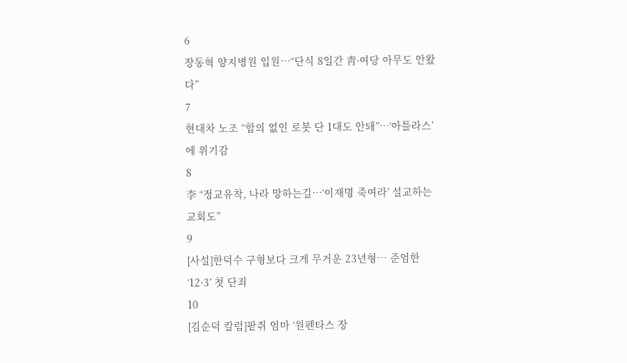6
장동혁 양지병원 입원…“단식 8일간 靑·여당 아무도 안왔다”
7
현대차 노조 “합의 없인 로봇 단 1대도 안돼”…‘아틀라스’에 위기감
8
李 “정교유착, 나라 망하는길…‘이재명 죽여라’ 설교하는 교회도”
9
[사설]한덕수 구형보다 크게 무거운 23년형… 준엄한 ‘12·3’ 첫 단죄
10
[김순덕 칼럼]팥쥐 엄마 ‘원펜타스 장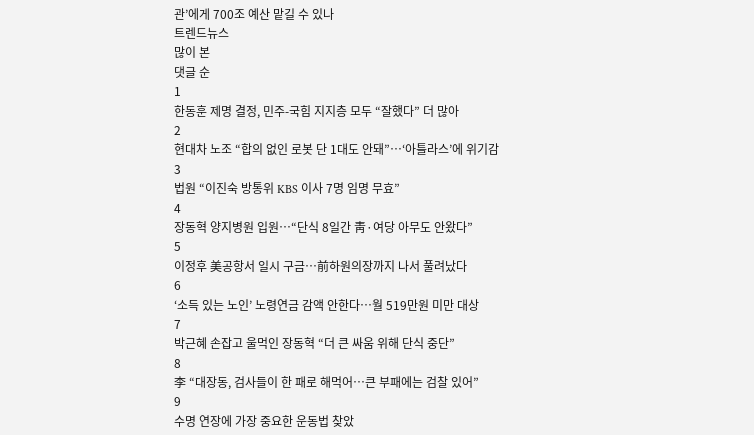관’에게 700조 예산 맡길 수 있나
트렌드뉴스
많이 본
댓글 순
1
한동훈 제명 결정, 민주-국힘 지지층 모두 “잘했다” 더 많아
2
현대차 노조 “합의 없인 로봇 단 1대도 안돼”…‘아틀라스’에 위기감
3
법원 “이진숙 방통위 KBS 이사 7명 임명 무효”
4
장동혁 양지병원 입원…“단식 8일간 靑·여당 아무도 안왔다”
5
이정후 美공항서 일시 구금…前하원의장까지 나서 풀려났다
6
‘소득 있는 노인’ 노령연금 감액 안한다…월 519만원 미만 대상
7
박근혜 손잡고 울먹인 장동혁 “더 큰 싸움 위해 단식 중단”
8
李 “대장동, 검사들이 한 패로 해먹어…큰 부패에는 검찰 있어”
9
수명 연장에 가장 중요한 운동법 찾았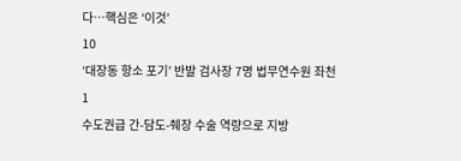다…핵심은 ‘이것’
10
‘대장동 항소 포기’ 반발 검사장 7명 법무연수원 좌천
1
수도권급 간-담도-췌장 수술 역량으로 지방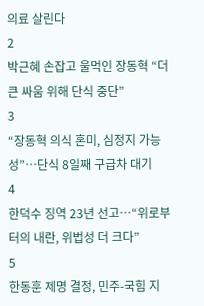의료 살린다
2
박근혜 손잡고 울먹인 장동혁 “더 큰 싸움 위해 단식 중단”
3
“장동혁 의식 혼미, 심정지 가능성”…단식 8일째 구급차 대기
4
한덕수 징역 23년 선고…“위로부터의 내란, 위법성 더 크다”
5
한동훈 제명 결정, 민주-국힘 지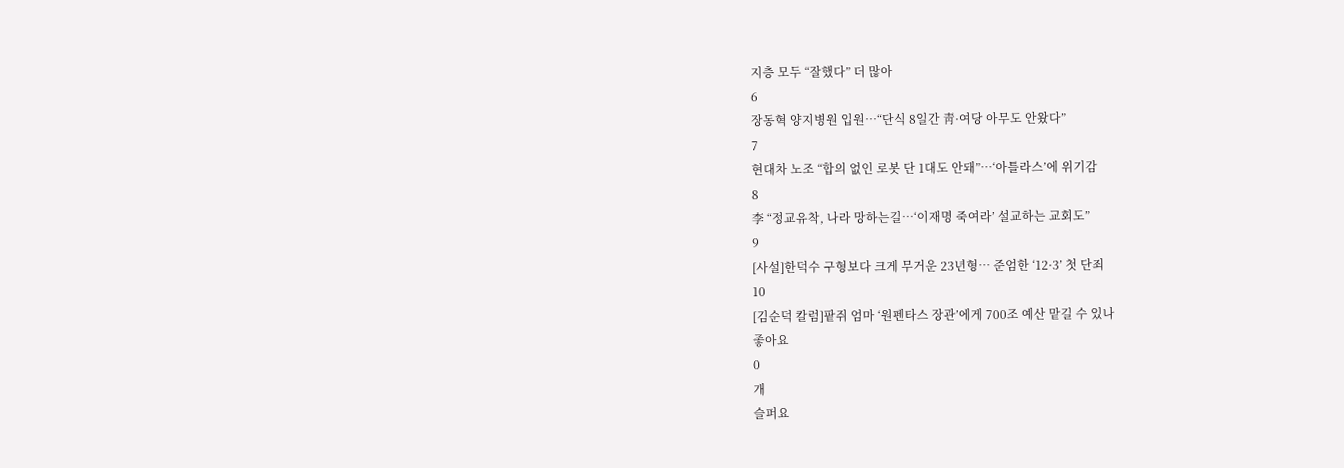지층 모두 “잘했다” 더 많아
6
장동혁 양지병원 입원…“단식 8일간 靑·여당 아무도 안왔다”
7
현대차 노조 “합의 없인 로봇 단 1대도 안돼”…‘아틀라스’에 위기감
8
李 “정교유착, 나라 망하는길…‘이재명 죽여라’ 설교하는 교회도”
9
[사설]한덕수 구형보다 크게 무거운 23년형… 준엄한 ‘12·3’ 첫 단죄
10
[김순덕 칼럼]팥쥐 엄마 ‘원펜타스 장관’에게 700조 예산 맡길 수 있나
좋아요
0
개
슬퍼요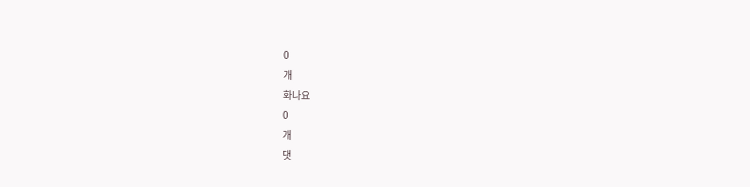0
개
화나요
0
개
댓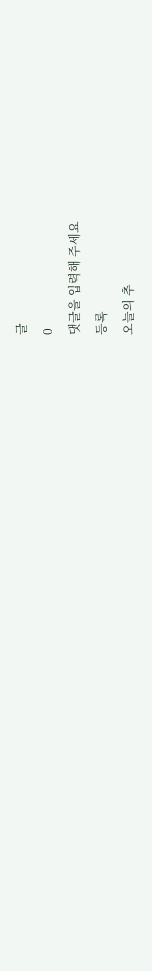글
0
댓글을 입력해 주세요
등록
오늘의 추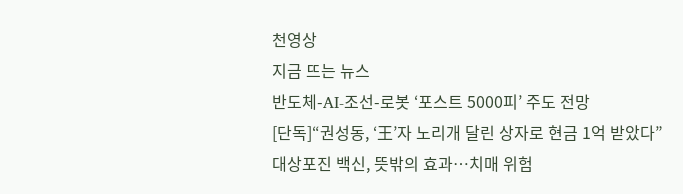천영상
지금 뜨는 뉴스
반도체-AI-조선-로봇 ‘포스트 5000피’ 주도 전망
[단독]“권성동, ‘王’자 노리개 달린 상자로 현금 1억 받았다”
대상포진 백신, 뜻밖의 효과…치매 위험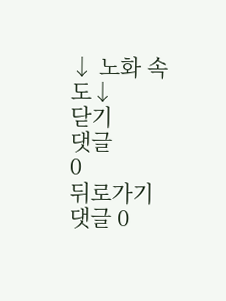↓ 노화 속도↓
닫기
댓글
0
뒤로가기
댓글 0